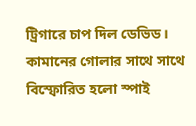ট্রিগারে চাপ দিল ডেভিড। কামানের গোলার সাথে সাথে বিস্ফোরিত হলো স্পাই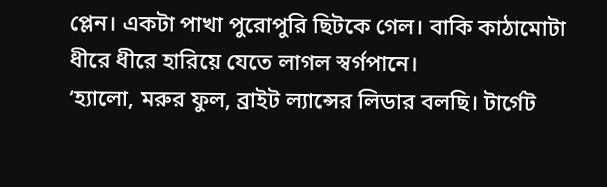প্লেন। একটা পাখা পুরোপুরি ছিটকে গেল। বাকি কাঠামোটা ধীরে ধীরে হারিয়ে যেতে লাগল স্বর্গপানে।
‘হ্যালো, মরুর ফুল, ব্রাইট ল্যান্সের লিডার বলছি। টার্গেট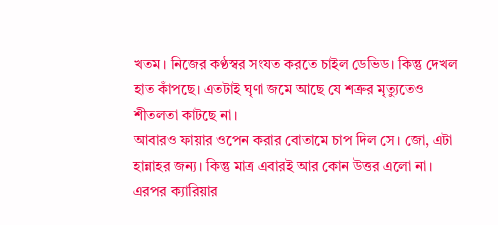খতম। নিজের কণ্ঠস্বর সংযত করতে চাইল ডেভিড। কিন্তু দেখল হাত কাঁপছে। এতটাই ঘৃণা জমে আছে যে শত্রুর মৃত্যুতেও শীতলতা কাটছে না।
আবারও ফায়ার ওপেন করার বোতামে চাপ দিল সে। জো, এটা হান্নাহর জন্য। কিন্তু মাত্র এবারই আর কোন উত্তর এলো না। এরপর ক্যারিয়ার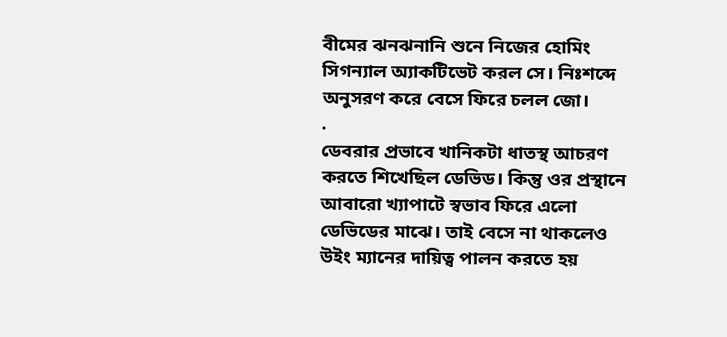বীমের ঝনঝনানি শুনে নিজের হোমিং সিগন্যাল অ্যাকটিভেট করল সে। নিঃশব্দে অনুসরণ করে বেসে ফিরে চলল জো।
.
ডেবরার প্রভাবে খানিকটা ধাতস্থ আচরণ করতে শিখেছিল ডেভিড। কিন্তু ওর প্রস্থানে আবারো খ্যাপাটে স্বভাব ফিরে এলো ডেভিডের মাঝে। তাই বেসে না থাকলেও উইং ম্যানের দায়িত্ব পালন করতে হয়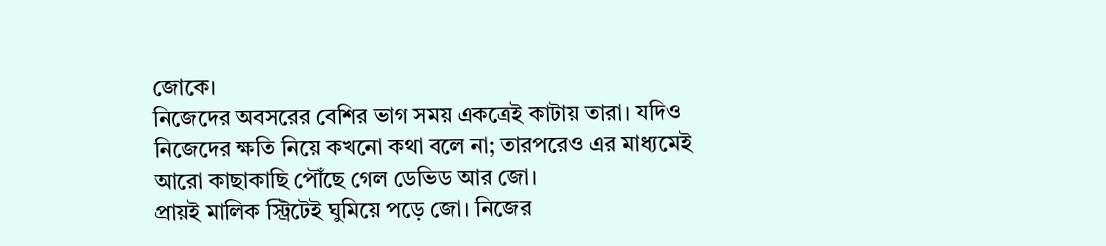জোকে।
নিজেদের অবসরের বেশির ভাগ সময় একত্রেই কাটায় তারা। যদিও নিজেদের ক্ষতি নিয়ে কখনো কথা বলে না; তারপরেও এর মাধ্যমেই আরো কাছাকাছি পৌঁছে গেল ডেভিড আর জো।
প্রায়ই মালিক স্ট্রিটেই ঘুমিয়ে পড়ে জো। নিজের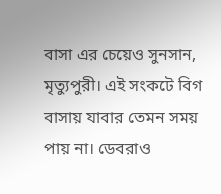বাসা এর চেয়েও সুনসান, মৃত্যুপুরী। এই সংকটে বিগ বাসায় যাবার তেমন সময় পায় না। ডেবরাও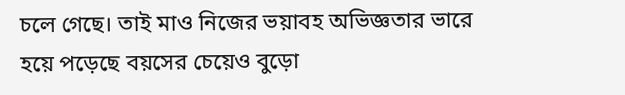চলে গেছে। তাই মাও নিজের ভয়াবহ অভিজ্ঞতার ভারে হয়ে পড়েছে বয়সের চেয়েও বুড়ো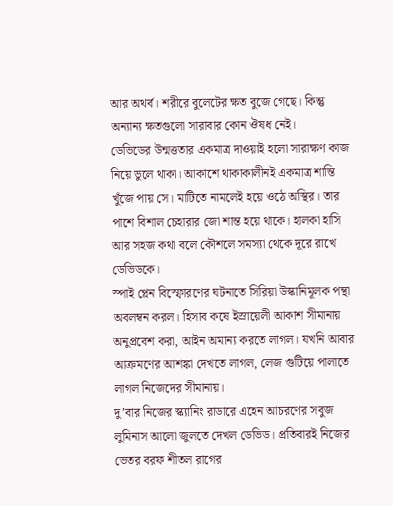আর অথর্ব। শরীরে বুলেটের ক্ষত বুজে গেছে। কিন্তু অন্যান্য ক্ষতগুলো সারাবার কোন ঔষধ নেই।
ডেভিডের উন্মত্ততার একমাত্র দাওয়াই হলো সারাক্ষণ কাজ নিয়ে ভুলে থাকা। আকাশে থাকাকালীনই একমাত্র শান্তি খুঁজে পায় সে। মাটিতে নামলেই হয়ে ওঠে অস্থির। তার পাশে বিশাল চেহারার জো শান্ত হয়ে থাকে। হালকা হাসি আর সহজ কথা বলে কৌশলে সমস্যা থেকে দূরে রাখে ডেভিডকে।
স্পাই প্লেন বিস্ফোরণের ঘটনাতে সিরিয়া উস্কানিমূলক পন্থা অবলম্বন করল। হিসাব কষে ইস্রায়েলী আকাশ সীমানায় অনুপ্রবেশ করা, আইন অমান্য করতে লাগল। যখনি আবার আক্রমণের আশঙ্কা দেখতে লাগল, লেজ গুটিয়ে পালাতে লাগল নিজেদের সীমানায়।
দু’বার নিজের স্ক্যানিং রাডারে এহেন আচরণের সবুজ লুমিনাস আলো জুলতে দেখল ডেভিড। প্রতিবারই নিজের ভেতর বরফ শীতল রাগের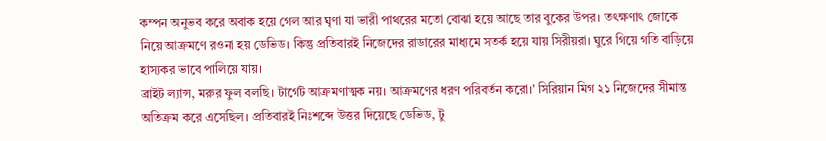কম্পন অনুভব করে অবাক হয়ে গেল আর ঘৃণা যা ভারী পাথরের মতো বোঝা হয়ে আছে তার বুকের উপর। তৎক্ষণাৎ জোকে নিয়ে আক্রমণে রওনা হয় ডেভিড। কিন্তু প্রতিবারই নিজেদের রাডারের মাধ্যমে সতর্ক হয়ে যায় সিরীয়রা। ঘুরে গিয়ে গতি বাড়িয়ে হাস্যকর ভাবে পালিয়ে যায়।
ব্রাইট ল্যান্স, মরুর ফুল বলছি। টার্গেট আক্রমণাত্মক নয়। আক্রমণের ধরণ পরিবর্তন করো।’ সিরিয়ান মিগ ২১ নিজেদের সীমান্ত অতিক্রম করে এসেছিল। প্রতিবারই নিঃশব্দে উত্তর দিয়েছে ডেভিড, টু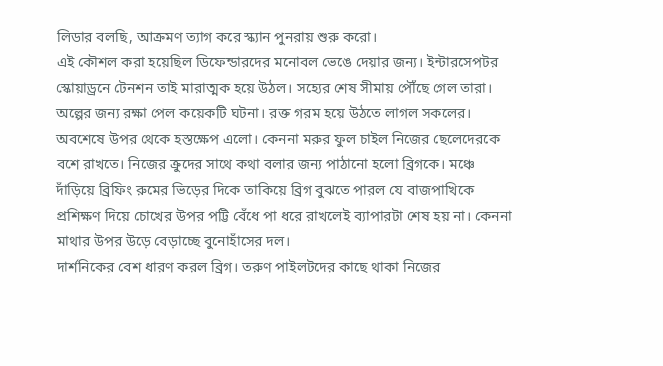লিডার বলছি, আক্রমণ ত্যাগ করে স্ক্যান পুনরায় শুরু করো।
এই কৌশল করা হয়েছিল ডিফেন্ডারদের মনোবল ভেঙে দেয়ার জন্য। ইন্টারসেপটর স্কোয়াড্রনে টেনশন তাই মারাত্মক হয়ে উঠল। সহ্যের শেষ সীমায় পৌঁছে গেল তারা। অল্পের জন্য রক্ষা পেল কয়েকটি ঘটনা। রক্ত গরম হয়ে উঠতে লাগল সকলের। অবশেষে উপর থেকে হস্তক্ষেপ এলো। কেননা মরুর ফুল চাইল নিজের ছেলেদেরকে বশে রাখতে। নিজের ক্রুদের সাথে কথা বলার জন্য পাঠানো হলো ব্রিগকে। মঞ্চে দাঁড়িয়ে ব্রিফিং রুমের ভিড়ের দিকে তাকিয়ে ব্রিগ বুঝতে পারল যে বাজপাখিকে প্রশিক্ষণ দিয়ে চোখের উপর পট্টি বেঁধে পা ধরে রাখলেই ব্যাপারটা শেষ হয় না। কেননা মাথার উপর উড়ে বেড়াচ্ছে বুনোহাঁসের দল।
দার্শনিকের বেশ ধারণ করল ব্রিগ। তরুণ পাইলটদের কাছে থাকা নিজের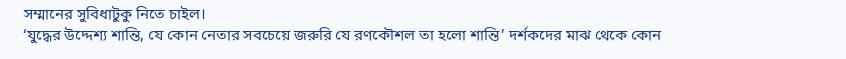সম্মানের সুবিধাটুকু নিতে চাইল।
‘যুদ্ধের উদ্দেশ্য শান্তি, যে কোন নেতার সবচেয়ে জরুরি যে রণকৌশল তা হলো শান্তি’ দর্শকদের মাঝ থেকে কোন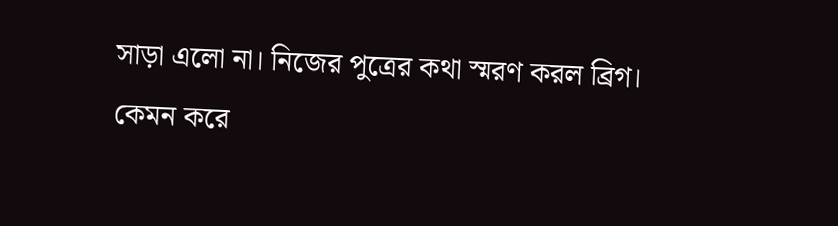সাড়া এলো না। নিজের পুত্রের কথা স্মরণ করল ব্রিগ। কেমন করে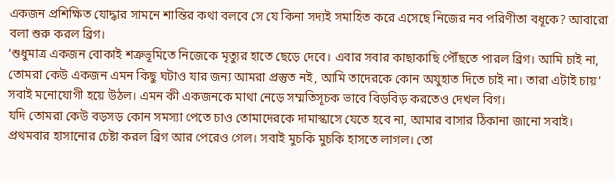একজন প্রশিক্ষিত যোদ্ধার সামনে শান্তির কথা বলবে সে যে কিনা সদ্যই সমাহিত করে এসেছে নিজের নব পরিণীতা বধূকে? আবারো বলা শুরু করল ব্রিগ।
‘শুধুমাত্র একজন বোকাই শত্রুভূমিতে নিজেকে মৃত্যুর হাতে ছেড়ে দেবে। এবার সবার কাছাকাছি পৌঁছতে পারল ব্রিগ। আমি চাই না, তোমরা কেউ একজন এমন কিছু ঘটাও যার জন্য আমরা প্রস্তুত নই, আমি তাদেরকে কোন অযুহাত দিতে চাই না। তারা এটাই চায়’ সবাই মনোযোগী হয়ে উঠল। এমন কী একজনকে মাথা নেড়ে সম্মতিসূচক ভাবে বিড়বিড় করতেও দেখল বিগ।
যদি তোমরা কেউ বড়সড় কোন সমস্যা পেতে চাও তোমাদেরকে দামাস্কাসে যেতে হবে না, আমার বাসার ঠিকানা জানো সবাই। প্রথমবার হাসানোর চেষ্টা করল ব্রিগ আর পেরেও গেল। সবাই মুচকি মুচকি হাসতে লাগল। তো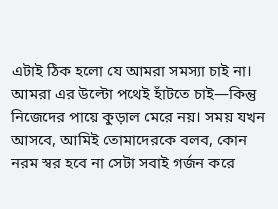এটাই ঠিক হলো যে আমরা সমস্যা চাই না। আমরা এর উল্টো পথেই হাঁটতে চাই—কিন্তু নিজেদের পায়ে কুড়াল মেরে নয়। সময় যখন আসবে, আমিই তোমাদেরকে বলব, কোন নরম স্বর হবে না সেটা সবাই গর্জন করে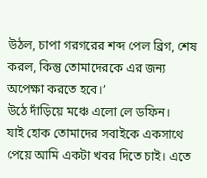উঠল, চাপা গরগরের শব্দ পেল ব্রিগ, শেষ করল, কিন্তু তোমাদেরকে এর জন্য অপেক্ষা করতে হবে।’
উঠে দাঁড়িয়ে মঞ্চে এলো লে ডফিন।
যাই হোক তোমাদের সবাইকে একসাথে পেয়ে আমি একটা খবর দিতে চাই। এতে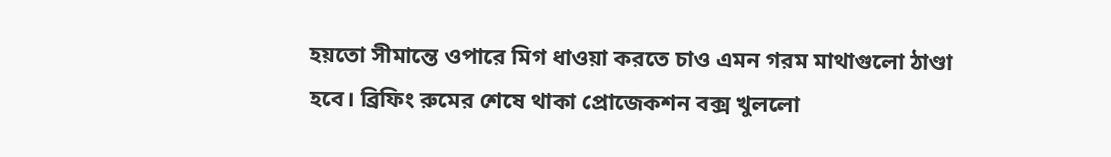হয়তো সীমান্তে ওপারে মিগ ধাওয়া করতে চাও এমন গরম মাথাগুলো ঠাণ্ডা হবে। ব্রিফিং রুমের শেষে থাকা প্রোজেকশন বক্স খুললো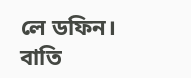লে ডফিন। বাতি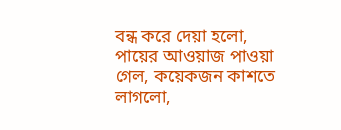বন্ধ করে দেয়া হলো, পায়ের আওয়াজ পাওয়া গেল, কয়েকজন কাশতে লাগলো,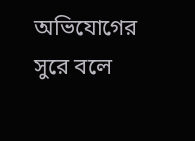অভিযোগের সুরে বলে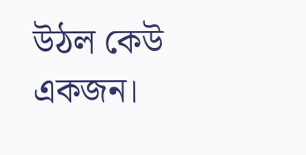উঠল কেউ একজন।